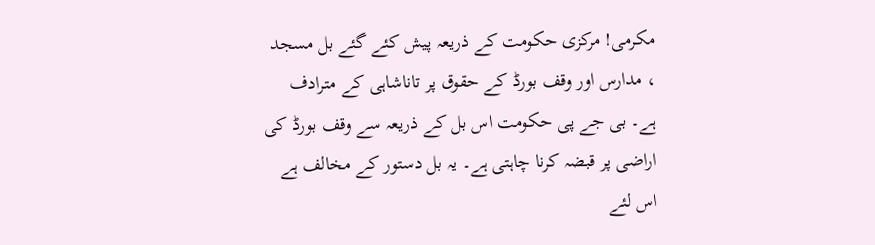مکرمی! مرکزی حکومت کے ذریعہ پیش کئے گئے بل مسجد ، مدارس اور وقف بورڈ کے حقوق پر تاناشاہی کے مترادف ہے۔ بی جے پی حکومت اس بل کے ذریعہ سے وقف بورڈ کی اراضی پر قبضہ کرنا چاہتی ہے۔ یہ بل دستور کے مخالف ہے اس لئے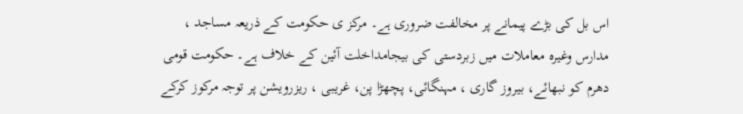اس بل کی بڑے پیمانے پر مخالفت ضروری ہے۔ مرکز ی حکومت کے ذریعہ مساجد ، مدارس وغیرہ معاملات میں زبردستی کی بیجامداخلت آئین کے خلاف ہے۔ حکومت قومی دھرم کو نبھائے، بیروز گاری ، مہنگائی، پچھڑا پن، غریبی ، ریزرویشن پر توجہ مرکوز کرکے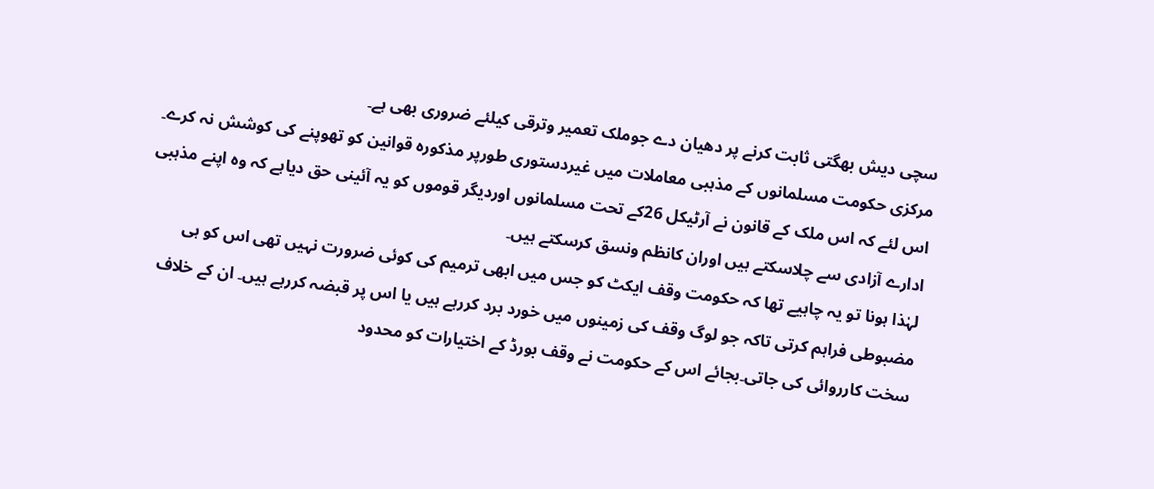سچی دیش بھگتی ثابت کرنے پر دھیان دے جوملک تعمیر وترقی کیلئے ضروری بھی ہے۔
مرکزی حکومت مسلمانوں کے مذہبی معاملات میں غیردستوری طورپر مذکورہ قوانین کو تھوپنے کی کوشش نہ کرے۔ اس لئے کہ اس ملک کے قانون نے آرٹیکل 26کے تحت مسلمانوں اوردیگر قوموں کو یہ آئینی حق دیاہے کہ وہ اپنے مذہبی ادارے آزادی سے چلاسکتے ہیں اوران کانظم ونسق کرسکتے ہیں۔
لہٰذا ہونا تو یہ چاہیے تھا کہ حکومت وقف ایکٹ کو جس میں ابھی ترمیم کی کوئی ضرورت نہیں تھی اس کو ہی مضبوطی فراہم کرتی تاکہ جو لوگ وقف کی زمینوں میں خورد برد کررہے ہیں یا اس پر قبضہ کررہے ہیں۔ ان کے خلاف سخت کارروائی کی جاتی۔بجائے اس کے حکومت نے وقف بورڈ کے اختیارات کو محدود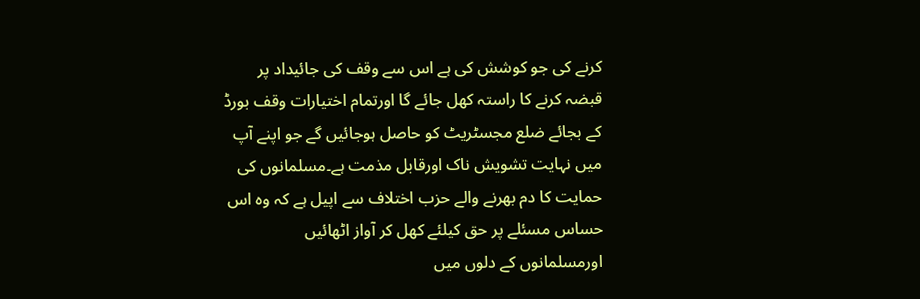کرنے کی جو کوشش کی ہے اس سے وقف کی جائیداد پر قبضہ کرنے کا راستہ کھل جائے گا اورتمام اختیارات وقف بورڈ کے بجائے ضلع مجسٹریٹ کو حاصل ہوجائیں گے جو اپنے آپ میں نہایت تشویش ناک اورقابل مذمت ہے۔مسلمانوں کی حمایت کا دم بھرنے والے حزب اختلاف سے اپیل ہے کہ وہ اس حساس مسئلے پر حق کیلئے کھل کر آواز اٹھائیں اورمسلمانوں کے دلوں میں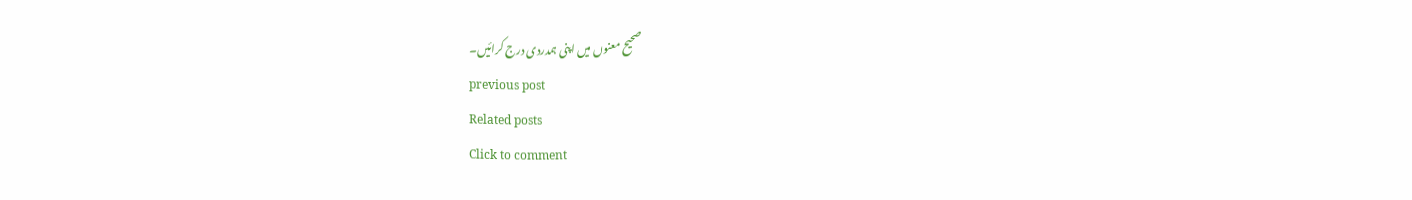صحیح معنوں میں اپنی ہمدردی درج کرائیں۔
previous post
Related posts
Click to comment